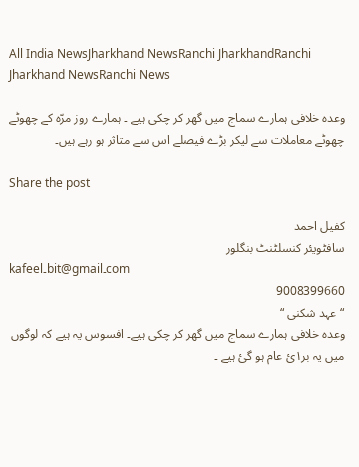All India NewsJharkhand NewsRanchi JharkhandRanchi Jharkhand NewsRanchi News

وعدہ خلافی ہمارے سماج میں گھر کر چکی ہیے ۔ ہمارے روز مرّہ کے چھوٹے چھوٹے معاملات سے لیکر بڑے فیصلے اس سے متاثر ہو رہے ہیں۔

Share the post

کفیل احمد
سافٹویئر کنسلٹنٹ بنگلور
kafeel۔bit@gmail۔com
9008399660
“عہد شکنی “
وعدہ خلافی ہمارے سماج میں گھر کر چکی ہیے۔ افسوس یہ ہیے کہ لوگوں میں یہ بر۱ئ عام ہو گئ ہیے ۔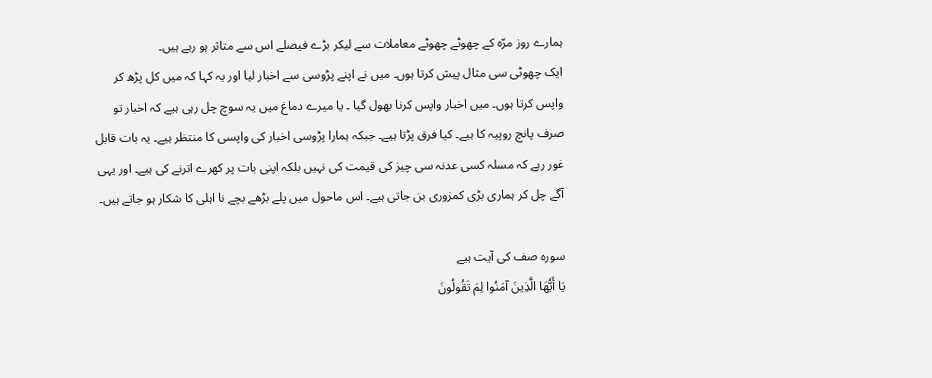ہمارے روز مرّہ کے چھوٹے چھوٹے معاملات سے لیکر بڑے فیصلے اس سے متاثر ہو رہے ہیں۔
ایک چھوٹی سی مثال پیش کرتا ہوں۔ میں نے اپنے پڑوسی سے اخبار لیا اور یہ کہا کہ میں کل پڑھ کر واپس کرتا ہوں۔ میں اخبار واپس کرنا بھول گیا ۔ یا میرے دماغ میں یہ سوچ چل رہی ہیے کہ اخبار تو صرف پانچ روپیہ کا ہیے۔ کیا فرق پڑتا ہیے۔ جبکہ ہمارا پڑوسی اخبار کی واپسی کا منتظر ہیے۔ یہ بات قابل غور رہے کہ مسلہ کسی عدنہ سی چیز کی قیمت کی نہیں بلکہ اپنی بات پر کھرے اترنے کی ہیے۔ اور یہی آگے چل کر ہماری بڑی کمزوری بن جاتی ہیے۔ اس ماحول میں پلے بڑھے بچے نا اہلی کا شکار ہو جاتے ہیں۔

سورہ صف کی آیت ہیے
يَا أَيُّهَا الَّذِينَ آمَنُوا لِمَ تَقُولُونَ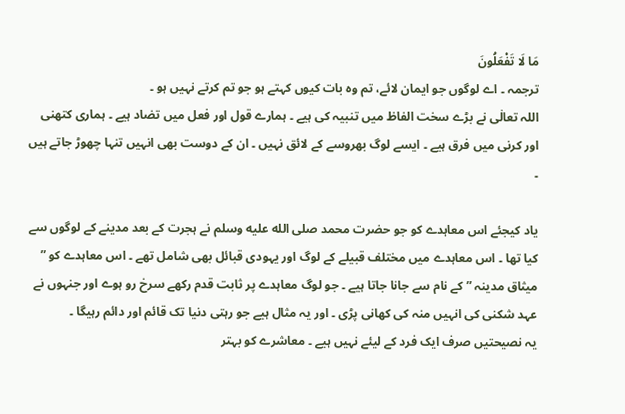مَا لَا تَفْعَلُونَ
ترجمہ ۔ اے لوگوں جو ایمان لائے، تم وہ بات کیوں کہتے ہو جو تم کرتے نہیں ہو ۔
اللہ تعالٰی نے بڑے سخت الفاظ میں تنبیہ کی ہیے ۔ ہمارے قول اور فعل میں تضاد ہیے ۔ ہماری کتھنی اور کرنی میں فرق ہیے ۔ ایسے لوگ بھروسے کے لائق نہیں ۔ ان کے دوست بھی انہیں تنہا چھوڑ جاتے ہیں ۔

یاد کیجئے اس معاہدے کو جو حضرت محمد صلى الله عليه وسلم نے ہجرت کے بعد مدینے کے لوگوں سے کیا تھا ۔ اس معاہدے میں مختلف قبیلے کے لوگ اور یہودی قبائل بھی شامل تھے ۔ اس معاہدے کو ” میثاق مدینہ ” کے نام سے جانا جاتا ہیے ۔ جو لوگ معاہدے پر ثابت قدم رکھے سرخ رو ہوے اور جنہوں نے عہد شکنی کی انہیں منہ کی کھانی پڑی ۔ اور یہ مثال ہیے جو رہتی دنیا تک قائم اور دائم رہیگا ۔
یہ نصیحتیں صرف ایک فرد کے لیئے نہیں ہیے ۔ معاشرے کو بہتر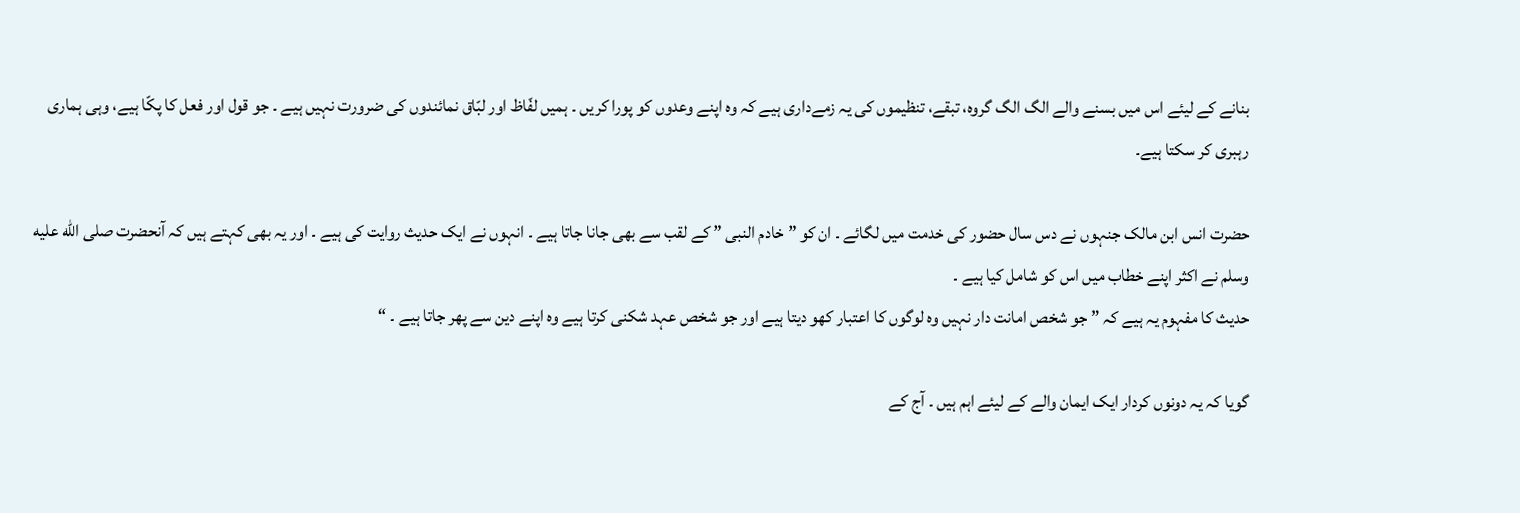بنانے کے لیئے اس میں بسنے والے الگ الگ گروہ، تبقے، تنظیموں کی یہ زمےداری ہیے کہ وہ اپنے وعدوں کو پورا کریں ۔ ہمیں لفّاظ اور لبّاق نمائندوں کی ضرورت نہیں ہیے ۔ جو قول اور فعل کا پکّا ہیے، وہی ہماری رہبری کر سکتا ہیے۔

حضرت انس ابن مالک جنہوں نے دس سال حضور کی خدمت میں لگائے ۔ ان کو ” خادم النبی ” کے لقب سے بھی جانا جاتا ہیے ۔ انہوں نے ایک حدیث روایت کی ہیے ۔ اور یہ بھی کہتے ہیں کہ آنحضرت صلى الله عليه وسلم نے اکثر اپنے خطاب میں اس کو شامل کیا ہیے ۔
حدیث کا مفہوم یہ ہیے کہ ” جو شخص امانت دار نہیں وہ لوگوں کا اعتبار کھو دیتا ہیے اور جو شخص عہد شکنی کرتا ہیے وہ اپنے دین سے پھر جاتا ہیے ۔ “

گویا کہ یہ دونوں کردار ایک ایمان والے کے لیئے اہم ہیں ۔ آج کے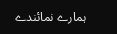ہمارے نمائندے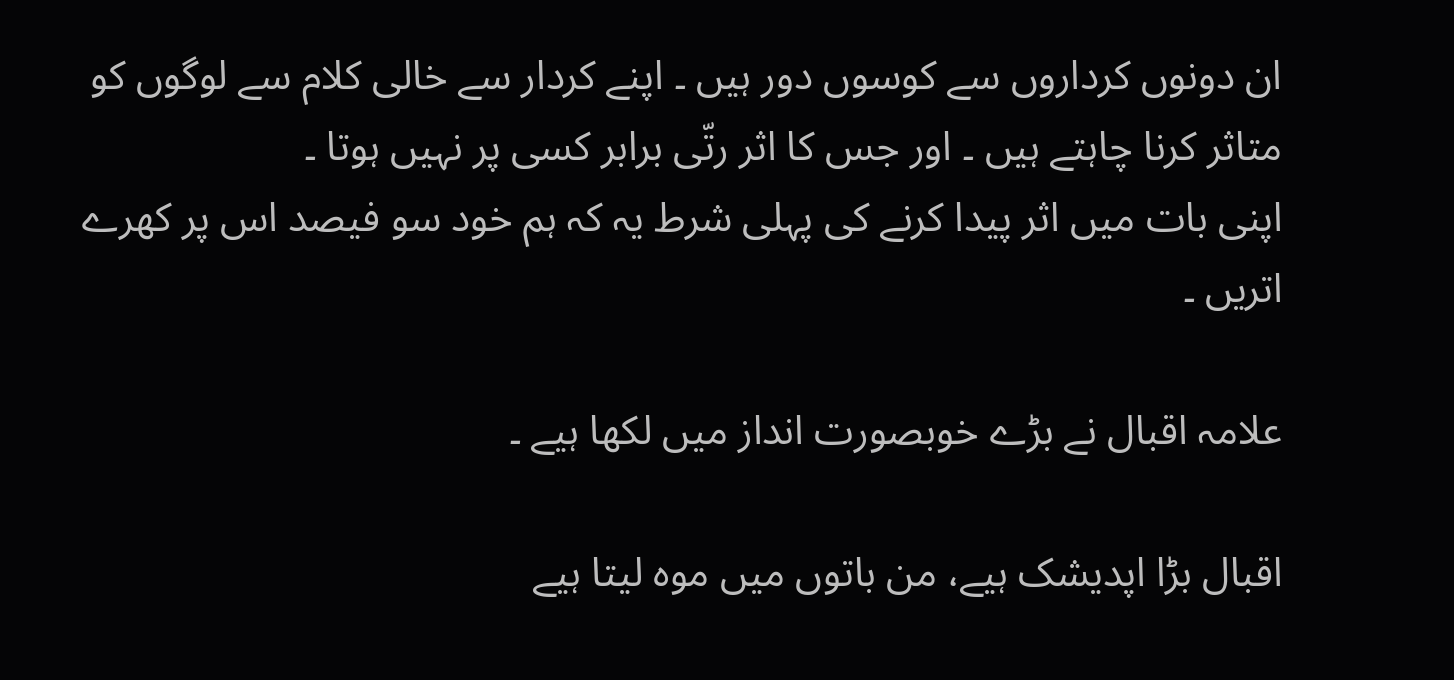ان دونوں کرداروں سے کوسوں دور ہیں ۔ اپنے کردار سے خالی کلام سے لوگوں کو متاثر کرنا چاہتے ہیں ۔ اور جس کا اثر رتّی برابر کسی پر نہیں ہوتا ۔
اپنی بات میں اثر پیدا کرنے کی پہلی شرط یہ کہ ہم خود سو فیصد اس پر کھرے اتریں ۔

علامہ اقبال نے بڑے خوبصورت انداز میں لکھا ہیے ۔

اقبال بڑا اپدیشک ہیے، من باتوں میں موہ لیتا ہیے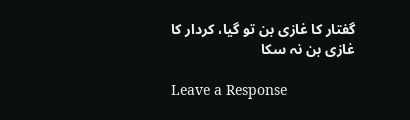گفتار کا غازی بن تو گیا، کردار کا غازی بن نہ سکا

Leave a Response